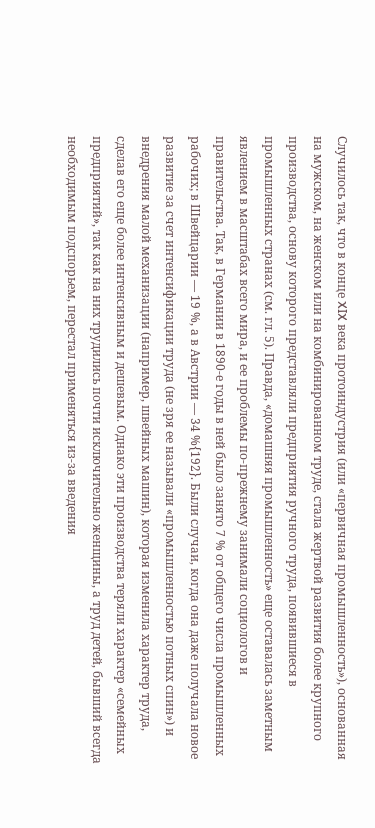Случилось так, что в конце XIX века протоиндустрия (или «первичная промышленность»), основанная на мужском, на женском или на комбинированном труде, стала жертвой развития более крупного производства, основу которого представляли предприятия ручного труда, появившиеся в промышленных странах (см. гл. 5). Правда, «домашняя промышленность» еще оставалась заметным явлением в масштабах всего мира, и ее проблемы по-прежнему занимали социологов и правительства. Так, в Германии в 1890-е годы в ней было занято 7 % от общего числа промышленных рабочих; в Швейцарии — 19 %, а в Австрии — 34 %{192}. Были случаи, когда она даже получала новое развитие за счет интенсификации труда (не зря ее называли «промышленностью потных спин») и внедрения малой механизации (например, швейных машин), которая изменила характер труда, сделав его еще более интенсивным и дешевым. Однако эти производства теряли характер «семейных предприятий», так как на них трудились почти исключительно женщины, а труд детей, бывший всегда необходимым подспорьем, перестал применяться из-за введения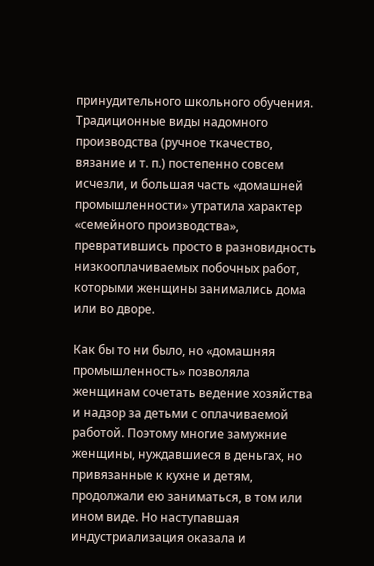принудительного школьного обучения. Традиционные виды надомного производства (ручное ткачество, вязание и т. п.) постепенно совсем исчезли, и большая часть «домашней промышленности» утратила характер «семейного производства», превратившись просто в разновидность низкооплачиваемых побочных работ, которыми женщины занимались дома или во дворе.

Как бы то ни было, но «домашняя промышленность» позволяла женщинам сочетать ведение хозяйства и надзор за детьми с оплачиваемой работой. Поэтому многие замужние женщины, нуждавшиеся в деньгах, но привязанные к кухне и детям, продолжали ею заниматься, в том или ином виде. Но наступавшая индустриализация оказала и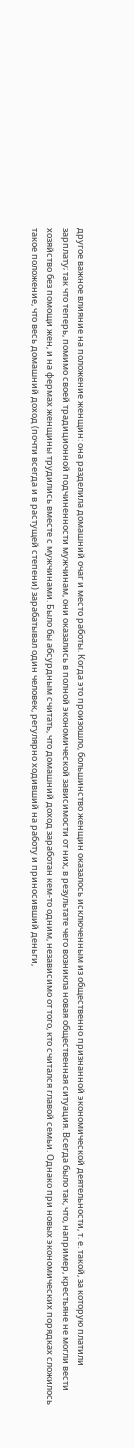другое важное влияние на положение женщин: она разделила домашний очаг и место работы. Когда это произошло, большинство женщин оказалось исключенным из общественно признанной экономической деятельности, т. е. такой, за которую платили зарплату; так что теперь, помимо своей традиционной подчиненности мужчинам, они оказались в полной экономической зависимости от них, в результате чего возникла новая общественная ситуация. Всегда было так, что, например, крестьяне не могли вести хозяйство без помощи жен, и на фермах женщины трудились вместе с мужчинами. Было бы абсурдным считать, что домашний доход заработан кем-то одним, независимо от того, кто считался главой семьи. Однако при новых экономических порядках сложилось такое положение, что весь домашний доход (почти всегда и в растущей степени) зарабатывал один человек, регулярно ходивший на работу и приносивший деньги,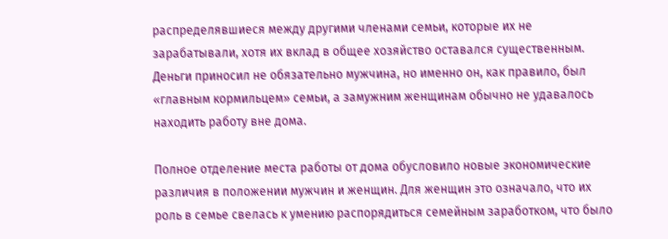распределявшиеся между другими членами семьи, которые их не зарабатывали, хотя их вклад в общее хозяйство оставался существенным. Деньги приносил не обязательно мужчина, но именно он, как правило, был «главным кормильцем» семьи, а замужним женщинам обычно не удавалось находить работу вне дома.

Полное отделение места работы от дома обусловило новые экономические различия в положении мужчин и женщин. Для женщин это означало, что их роль в семье свелась к умению распорядиться семейным заработком, что было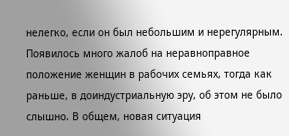нелегко, если он был небольшим и нерегулярным. Появилось много жалоб на неравноправное положение женщин в рабочих семьях, тогда как раньше, в доиндустриальную эру, об этом не было слышно. В общем, новая ситуация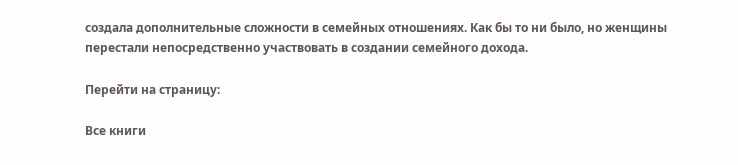создала дополнительные сложности в семейных отношениях. Как бы то ни было, но женщины перестали непосредственно участвовать в создании семейного дохода.

Перейти на страницу:

Все книги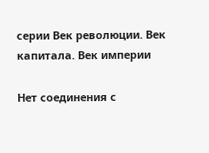серии Век революции. Век капитала. Век империи

Нет соединения с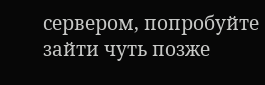сервером, попробуйте зайти чуть позже